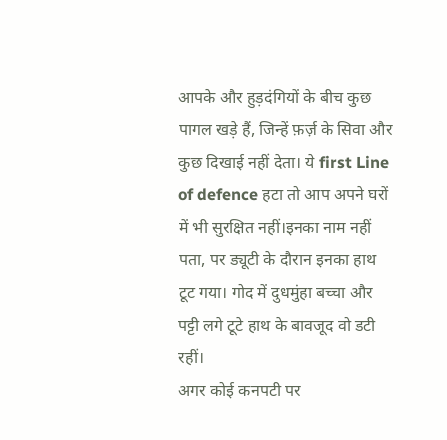आपके और हुड़दंगियों के बीच कुछ पागल खड़े हैं, जिन्हें फ़र्ज़ के सिवा और कुछ दिखाई नहीं देता। ये first Line of defence हटा तो आप अपने घरों में भी सुरक्षित नहीं।इनका नाम नहीं पता, पर ड्यूटी के दौरान इनका हाथ टूट गया। गोद में दुधमुंहा बच्चा और पट्टी लगे टूटे हाथ के बावजूद वो डटी रहीं।
अगर कोई कनपटी पर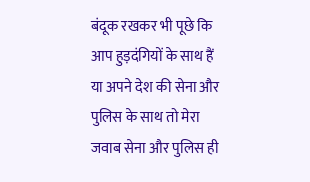बंदूक रखकर भी पूछे कि आप हुड़दंगियों के साथ हैं या अपने देश की सेना और पुलिस के साथ तो मेरा जवाब सेना और पुलिस ही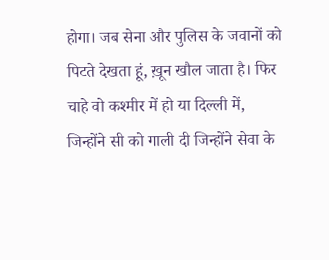होगा। जब सेना और पुलिस के जवानों को पिटते देखता हूं, ख़ून खौल जाता है। फिर चाहे वो कश्मीर में हो या दिल्ली में, जिन्होंने सी को गाली दी जिन्होंने सेवा के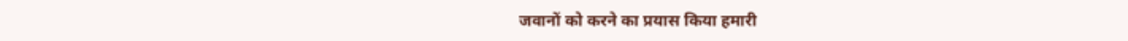जवानों को करने का प्रयास किया हमारी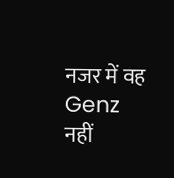नजर में वह Genz नहीं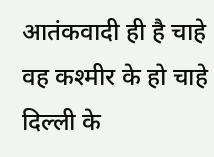आतंकवादी ही है चाहे वह कश्मीर के हो चाहे दिल्ली के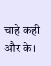चाहे कही और के।